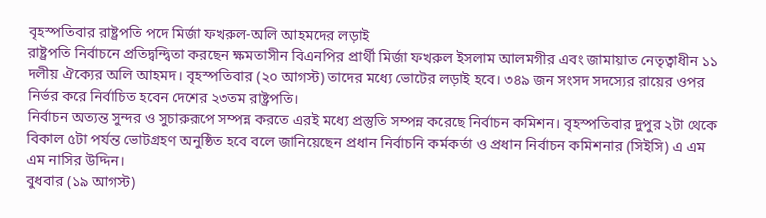বৃহস্পতিবার রাষ্ট্রপতি পদে মির্জা ফখরুল-অলি আহমদের লড়াই
রাষ্ট্রপতি নির্বাচনে প্রতিদ্বন্দ্বিতা করছেন ক্ষমতাসীন বিএনপির প্রার্থী মির্জা ফখরুল ইসলাম আলমগীর এবং জামায়াত নেতৃত্বাধীন ১১ দলীয় ঐক্যের অলি আহমদ। বৃহস্পতিবার (২০ আগস্ট) তাদের মধ্যে ভোটের লড়াই হবে। ৩৪৯ জন সংসদ সদস্যের রায়ের ওপর নির্ভর করে নির্বাচিত হবেন দেশের ২৩তম রাষ্ট্রপতি।
নির্বাচন অত্যন্ত সুন্দর ও সুচারুরূপে সম্পন্ন করতে এরই মধ্যে প্রস্তুতি সম্পন্ন করেছে নির্বাচন কমিশন। বৃহস্পতিবার দুপুর ২টা থেকে বিকাল ৫টা পর্যন্ত ভোটগ্রহণ অনুষ্ঠিত হবে বলে জানিয়েছেন প্রধান নির্বাচনি কর্মকর্তা ও প্রধান নির্বাচন কমিশনার (সিইসি) এ এম এম নাসির উদ্দিন।
বুধবার (১৯ আগস্ট)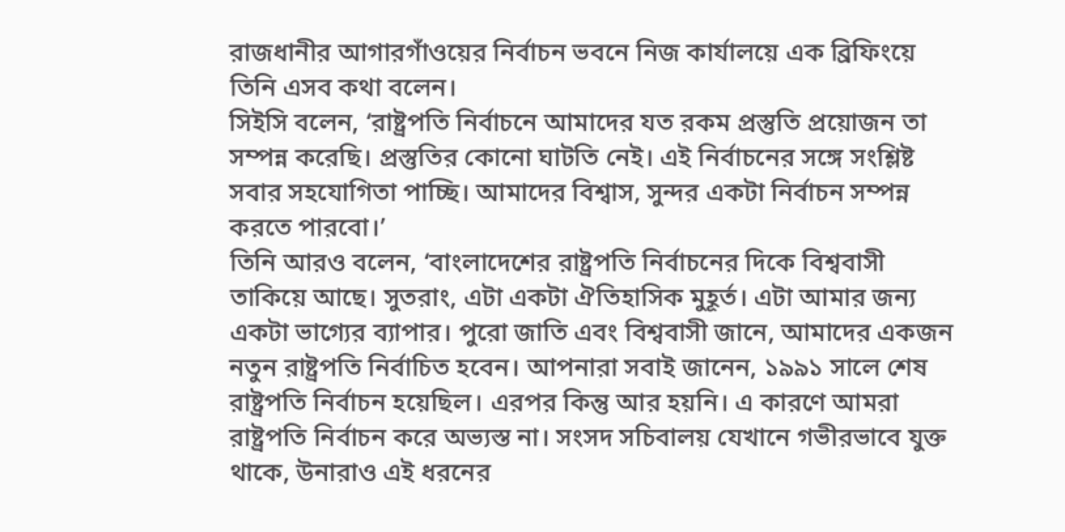রাজধানীর আগারগাঁওয়ের নির্বাচন ভবনে নিজ কার্যালয়ে এক ব্রিফিংয়ে তিনি এসব কথা বলেন।
সিইসি বলেন, ‘রাষ্ট্রপতি নির্বাচনে আমাদের যত রকম প্রস্তুতি প্রয়োজন তা সম্পন্ন করেছি। প্রস্তুতির কোনো ঘাটতি নেই। এই নির্বাচনের সঙ্গে সংশ্লিষ্ট সবার সহযোগিতা পাচ্ছি। আমাদের বিশ্বাস, সুন্দর একটা নির্বাচন সম্পন্ন করতে পারবো।’
তিনি আরও বলেন, ‘বাংলাদেশের রাষ্ট্রপতি নির্বাচনের দিকে বিশ্ববাসী তাকিয়ে আছে। সুতরাং, এটা একটা ঐতিহাসিক মুহূর্ত। এটা আমার জন্য একটা ভাগ্যের ব্যাপার। পুরো জাতি এবং বিশ্ববাসী জানে, আমাদের একজন নতুন রাষ্ট্রপতি নির্বাচিত হবেন। আপনারা সবাই জানেন, ১৯৯১ সালে শেষ রাষ্ট্রপতি নির্বাচন হয়েছিল। এরপর কিন্তু আর হয়নি। এ কারণে আমরা রাষ্ট্রপতি নির্বাচন করে অভ্যস্ত না। সংসদ সচিবালয় যেখানে গভীরভাবে যুক্ত থাকে, উনারাও এই ধরনের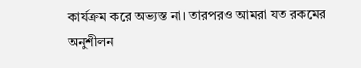কার্যক্রম করে অভ্যস্ত না। তারপরও আমরা যত রকমের অনুশীলন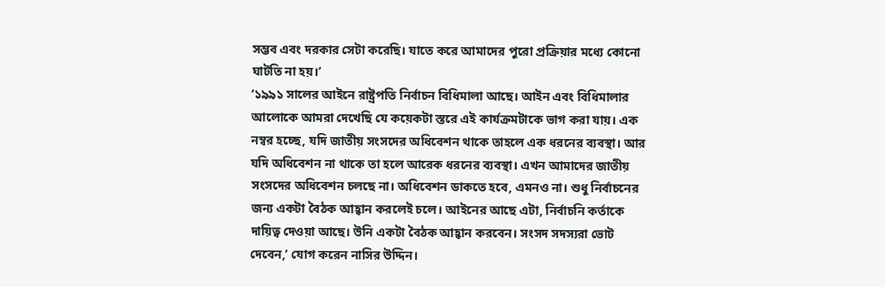সম্ভব এবং দরকার সেটা করেছি। যাতে করে আমাদের পুরো প্রক্রিয়ার মধ্যে কোনো ঘাটতি না হয়।’
‘১৯৯১ সালের আইনে রাষ্ট্রপতি নির্বাচন বিধিমালা আছে। আইন এবং বিধিমালার আলোকে আমরা দেখেছি যে কয়েকটা স্তরে এই কার্যক্রমটাকে ভাগ করা যায়। এক নম্বর হচ্ছে, যদি জাতীয় সংসদের অধিবেশন থাকে তাহলে এক ধরনের ব্যবস্থা। আর যদি অধিবেশন না থাকে তা হলে আরেক ধরনের ব্যবস্থা। এখন আমাদের জাতীয় সংসদের অধিবেশন চলছে না। অধিবেশন ডাকতে হবে, এমনও না। শুধু নির্বাচনের জন্য একটা বৈঠক আহ্বান করলেই চলে। আইনের আছে এটা, নির্বাচনি কর্তাকে দায়িত্ব দেওয়া আছে। উনি একটা বৈঠক আহ্বান করবেন। সংসদ সদস্যরা ভোট দেবেন,’ যোগ করেন নাসির উদ্দিন।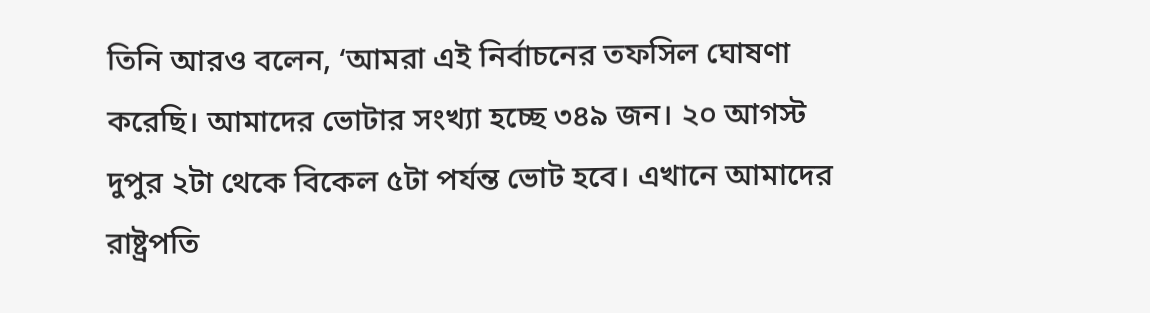তিনি আরও বলেন, ‘আমরা এই নির্বাচনের তফসিল ঘোষণা করেছি। আমাদের ভোটার সংখ্যা হচ্ছে ৩৪৯ জন। ২০ আগস্ট দুপুর ২টা থেকে বিকেল ৫টা পর্যন্ত ভোট হবে। এখানে আমাদের রাষ্ট্রপতি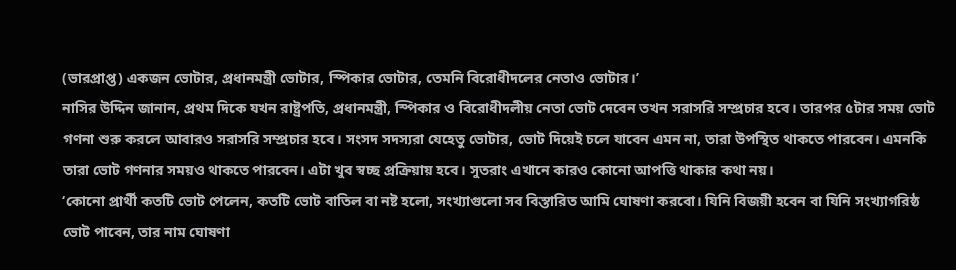(ভারপ্রাপ্ত) একজন ভোটার, প্রধানমন্ত্রী ভোটার, স্পিকার ভোটার, তেমনি বিরোধীদলের নেতাও ভোটার।’
নাসির উদ্দিন জানান, প্রথম দিকে যখন রাষ্ট্রপতি, প্রধানমন্ত্রী, স্পিকার ও বিরোধীদলীয় নেতা ভোট দেবেন তখন সরাসরি সম্প্রচার হবে। তারপর ৫টার সময় ভোট গণনা শুরু করলে আবারও সরাসরি সম্প্রচার হবে। সংসদ সদস্যরা যেহেতু ভোটার, ভোট দিয়েই চলে যাবেন এমন না, তারা উপস্থিত থাকতে পারবেন। এমনকি তারা ভোট গণনার সময়ও থাকতে পারবেন। এটা খুব স্বচ্ছ প্রক্রিয়ায় হবে। সুতরাং এখানে কারও কোনো আপত্তি থাকার কথা নয়।
‘কোনো প্রার্থী কতটি ভোট পেলেন, কতটি ভোট বাতিল বা নষ্ট হলো, সংখ্যাগুলো সব বিস্তারিত আমি ঘোষণা করবো। যিনি বিজয়ী হবেন বা যিনি সংখ্যাগরিষ্ঠ ভোট পাবেন, তার নাম ঘোষণা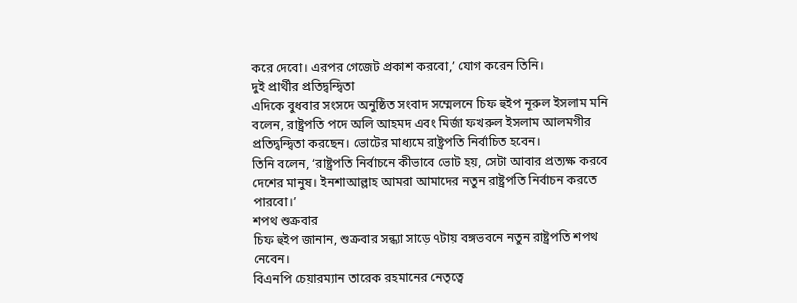করে দেবো। এরপর গেজেট প্রকাশ করবো,’ যোগ করেন তিনি।
দুই প্রার্থীর প্রতিদ্বন্দ্বিতা
এদিকে বুধবার সংসদে অনুষ্ঠিত সংবাদ সম্মেলনে চিফ হুইপ নূরুল ইসলাম মনি বলেন, রাষ্ট্রপতি পদে অলি আহমদ এবং মির্জা ফখরুল ইসলাম আলমগীর প্রতিদ্বন্দ্বিতা করছেন। ভোটের মাধ্যমে রাষ্ট্রপতি নির্বাচিত হবেন।
তিনি বলেন, ‘রাষ্ট্রপতি নির্বাচনে কীভাবে ভোট হয়, সেটা আবার প্রত্যক্ষ করবে দেশের মানুষ। ইনশাআল্লাহ আমরা আমাদের নতুন রাষ্ট্রপতি নির্বাচন করতে পারবো।’
শপথ শুক্রবার
চিফ হুইপ জানান, শুক্রবার সন্ধ্যা সাড়ে ৭টায় বঙ্গভবনে নতুন রাষ্ট্রপতি শপথ নেবেন।
বিএনপি চেয়ারম্যান তারেক রহমানের নেতৃত্বে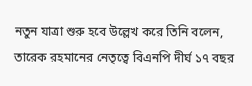নতুন যাত্রা শুরু হবে উল্লেখ করে তিনি বলেন, তারেক রহমানের নেতৃত্বে বিএনপি দীর্ঘ ১৭ বছর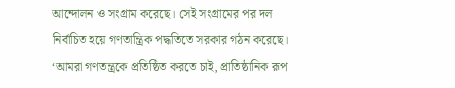আন্দোলন ও সংগ্রাম করেছে। সেই সংগ্রামের পর দল নির্বাচিত হয়ে গণতান্ত্রিক পদ্ধতিতে সরকার গঠন করেছে।
‘আমরা গণতন্ত্রকে প্রতিষ্ঠিত করতে চাই, প্রাতিষ্ঠানিক রূপ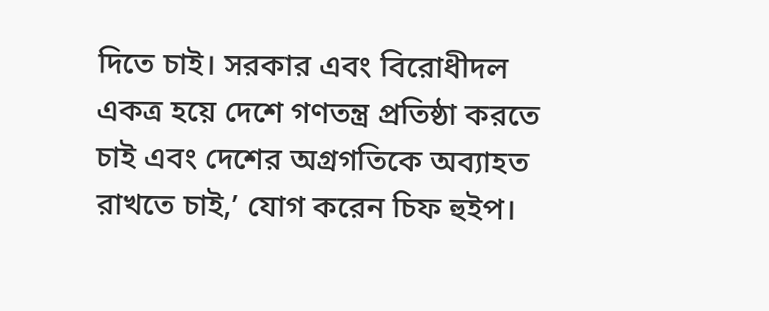দিতে চাই। সরকার এবং বিরোধীদল একত্র হয়ে দেশে গণতন্ত্র প্রতিষ্ঠা করতে চাই এবং দেশের অগ্রগতিকে অব্যাহত রাখতে চাই,’ যোগ করেন চিফ হুইপ।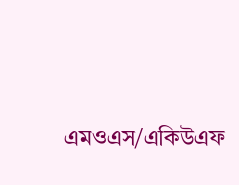এমওএস/একিউএফ